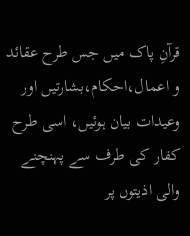قرآنِ پاک میں جس طرح عقائد و اعمال،احکام،بشارتیں اور وعیدات بیان ہوئیں، اسی طرح کفار کی طرف سے پہنچنے والی اذیتوں پر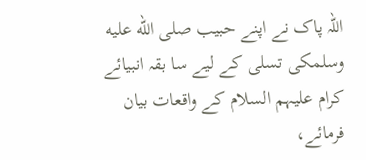اللہ پاک نے اپنے حبیب صلى الله عليه وسلمکی تسلی کے لیے سا بقہ انبیائے کرام علیہم السلام کے واقعات بیان فرمائے،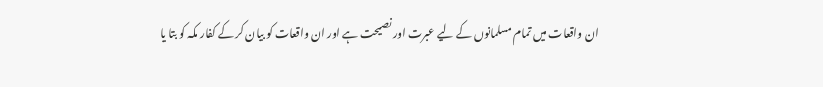ان واقعات میں تمام مسلمانوں کے لیے عبرت اور نصیحت ہے اور ان واقعات کو بیان کر کے کفار مکہ کو بتا یا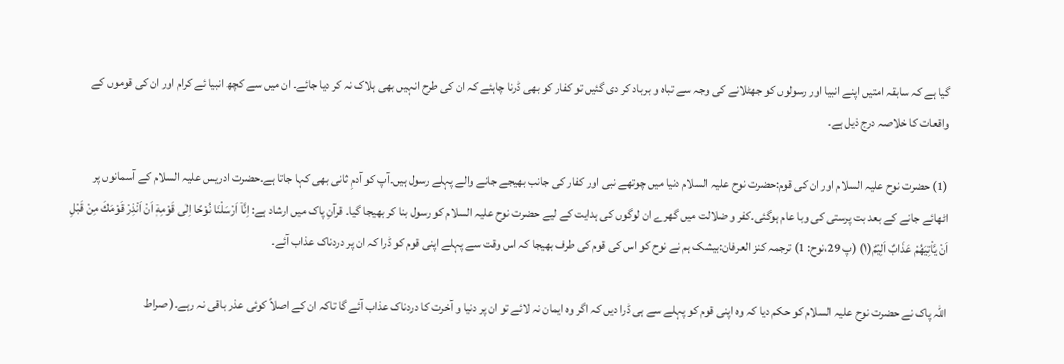گیا ہے کہ سابقہ امتیں اپنے انبیا اور رسولوں کو جھٹلانے کی وجہ سے تباہ و برباد کر دی گئیں تو کفار کو بھی ڈرنا چاہئے کہ ان کی طرح انہیں بھی ہلاک نہ کر دیا جائے۔ ان میں سے کچھ انبیا ئے کرام اور ان کی قوموں کے واقعات کا خلاصہ درج ذیل ہے۔

(1) حضرت نوح علیہ السلام اور ان کی قوم:حضرت نوح علیہ السلام دنیا میں چوتھے نبی اور کفار کی جانب بھیجے جانے والے پہلے رسول ہیں۔آپ کو آدمِ ثانی بھی کہا جاتا ہے۔حضرت ادریس علیہ السلام کے آسمانوں پر اٹھائے جانے کے بعد بت پرستی کی وبا عام ہوگئی۔کفر و ضلالت میں گھرے ان لوگوں کی ہدایت کے لیے حضرت نوح علیہ السلام کو رسول بنا کر بھیجا گیا۔ قرآنِ پاک میں ارشاد ہے: اِنَّاۤ اَرْسَلْنَا نُوْحًا اِلٰى قَوْمِهٖۤ اَنْ اَنْذِرْ قَوْمَكَ مِنْ قَبْلِ اَنْ یَّاْتِیَهُمْ عَذَابٌ اَلِیْمٌ(۱) (پ 29،نوح: 1) ترجمہ کنز العرفان:بیشک ہم نے نوح کو اس کی قوم کی طرف بھیجا کہ اس وقت سے پہلے اپنی قوم کو ڈرا کہ ان پر دردناک عذاب آئے۔

اللہ پاک نے حضرت نوح علیہ السلام کو حکم دیا کہ وہ اپنی قوم کو پہلے سے ہی ڈرا دیں کہ اگر وہ ایمان نہ لائے تو ان پر دنیا و آخرت کا دردناک عذاب آئے گا تاکہ ان کے اصلاً کوئی عذر باقی نہ رہے۔( صراط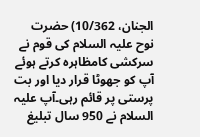الجنان، 10/362) حضرت نوح علیہ السلام کی قوم نے سرکشی کامظاہرہ کرتے ہوئے آپ کو جھوٹا قرار دیا اور بت پرستی پر قائم رہی۔آپ علیہ السلام نے 950 سال تبلیغ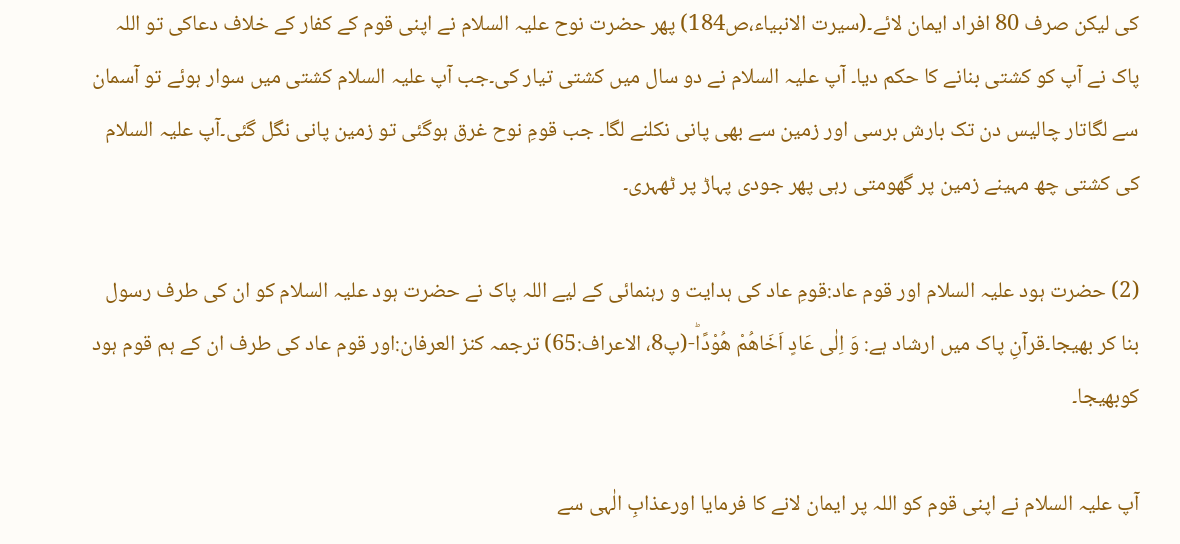کی لیکن صرف 80 افراد ایمان لائے۔(سیرت الانبیاء،ص184) پھر حضرت نوح علیہ السلام نے اپنی قوم کے کفار کے خلاف دعاکی تو اللہ پاک نے آپ کو کشتی بنانے کا حکم دیا۔ آپ علیہ السلام نے دو سال میں کشتی تیار کی۔جب آپ علیہ السلام کشتی میں سوار ہوئے تو آسمان سے لگاتار چالیس دن تک بارش برسی اور زمین سے بھی پانی نکلنے لگا۔ جب قومِ نوح غرق ہوگئی تو زمین پانی نگل گئی۔آپ علیہ السلام کی کشتی چھ مہینے زمین پر گھومتی رہی پھر جودی پہاڑ پر ٹھہری۔

(2) حضرت ہود علیہ السلام اور قوم عاد:قومِ عاد کی ہدایت و رہنمائی کے لیے اللہ پاک نے حضرت ہود علیہ السلام کو ان کی طرف رسول بنا کر بھیجا۔قرآنِ پاک میں ارشاد ہے: وَ اِلٰى عَادٍ اَخَاهُمْ هُوْدًاؕ-(پ8، الاعراف:65) ترجمہ کنز العرفان:اور قوم عاد کی طرف ان کے ہم قوم ہود کوبھیجا۔

آپ علیہ السلام نے اپنی قوم کو اللہ پر ایمان لانے کا فرمایا اورعذابِ الٰہی سے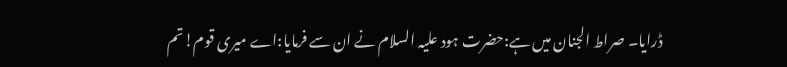ڈرایا۔ صراط الجنان میں ہے:حضرت ہود علیہ السلام نے ان سے فرمایا:اے میری قوم!تم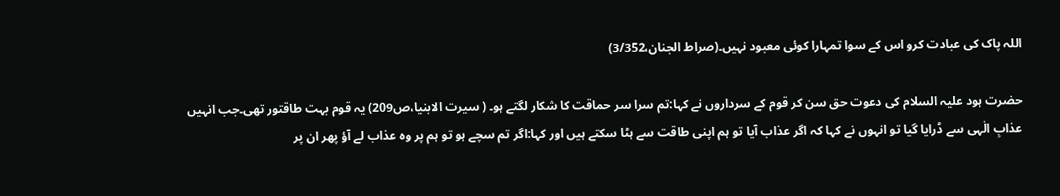اللہ پاک کی عبادت کرو اس کے سوا تمہارا کوئی معبود نہیں۔(صراط الجنان،3/352)

حضرت ہود علیہ السلام کی دعوت حق سن کر قوم کے سرداروں نے کہا:تم سرا سر حماقت کا شکار لگتے ہو۔ ( سیرت الابنیا،ص209) یہ قوم بہت طاقتور تھی۔جب انہیں عذابِ الٰہی سے ڈرایا گیا تو انہوں نے کہا کہ اگر عذاب آیا تو ہم اپنی طاقت سے ہٹا سکتے ہیں اور کہا:اگر تم سچے ہو تو ہم پر وہ عذاب لے آؤ پھر ان پر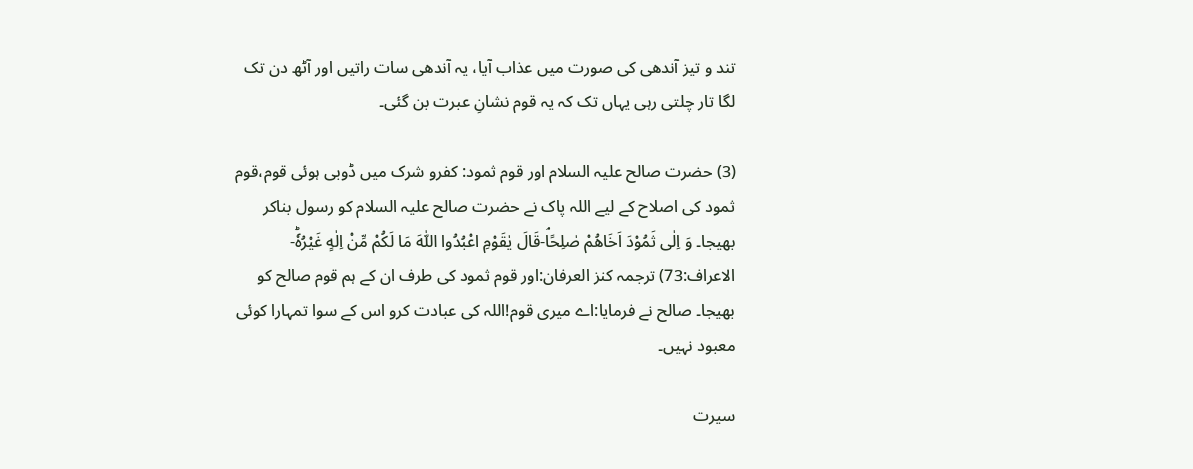تند و تیز آندھی کی صورت میں عذاب آیا، یہ آندھی سات راتیں اور آٹھ دن تک لگا تار چلتی رہی یہاں تک کہ یہ قوم نشانِ عبرت بن گئی۔

(3) حضرت صالح علیہ السلام اور قوم ثمود: کفرو شرک میں ڈوبی ہوئی قوم،قوم ثمود کی اصلاح کے لیے اللہ پاک نے حضرت صالح علیہ السلام کو رسول بناکر بھیجا۔ وَ اِلٰى ثَمُوْدَ اَخَاهُمْ صٰلِحًاۘ-قَالَ یٰقَوْمِ اعْبُدُوا اللّٰهَ مَا لَكُمْ مِّنْ اِلٰهٍ غَیْرُهٗؕ- الاعراف:73) ترجمہ کنز العرفان:اور قوم ثمود کی طرف ان کے ہم قوم صالح کو بھیجا۔ صالح نے فرمایا:اے میری قوم!اللہ کی عبادت کرو اس کے سوا تمہارا کوئی معبود نہیں۔

سیرت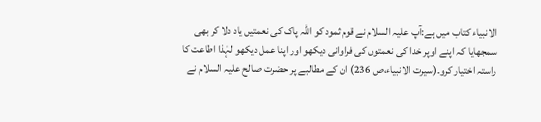الانبیاء کتاب میں ہے:آپ علیہ السلام نے قوم ثمود کو اللہ پاک کی نعمتیں یاد دلا کر بھی سمجھایا کہ اپنے اوپر خدا کی نعمتوں کی فراوانی دیکھو اور اپنا عمل دیکھو لہٰذا اطاعت کا راستہ اختیار کرو۔(سیرت الانبیاء،ص 236) ان کے مطالبے پر حضرت صالح علیہ السلام نے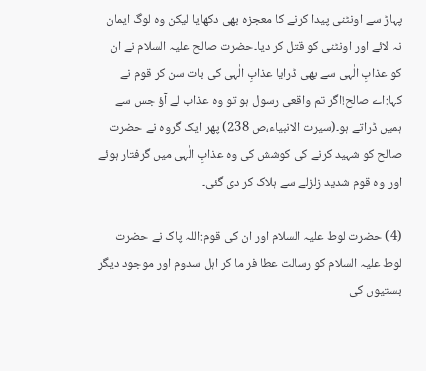پہاڑ سے اونٹنی پیدا کرنے کا معجزہ بھی دکھایا لیکن وہ لوگ ایمان نہ لائے اور اونٹنی کو قتل کر دیا۔حضرت صالح علیہ السلام نے ان کو عذابِ الٰہی سے بھی ڈرایا عذابِ الٰہی کی بات سن کر قوم نے کہا:اے صالح!اگر تم واقعی رسول ہو تو وہ عذاب لے آؤ جس سے ہمیں ڈراتے ہو۔(سیرت الانبیاء،ص 238) پھر ایک گروہ نے حضرت صالح کو شہید کرنے کی کوشش کی وہ عذابِ الٰہی میں گرفتار ہوئے اور وہ قوم شدید زلزلے سے ہلاک کر دی گئی۔

(4) حضرت لوط علیہ السلام اور ان کی قوم:اللہ پاک نے حضرت لوط علیہ السلام کو رسالت عطا فر ما کر اہل سدوم اور موجود دیگر بستیوں کی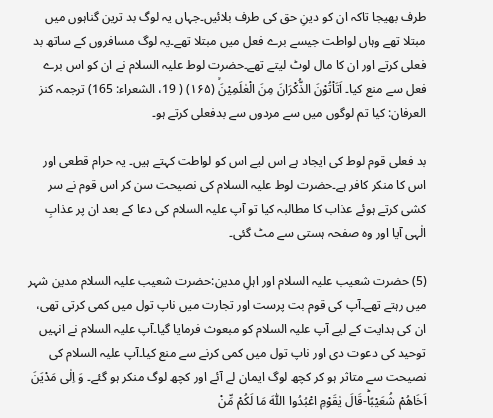طرف بھیجا تاکہ ان کو دینِ حق کی طرف بلائیں۔جہاں یہ لوگ بد ترین گناہوں میں مبتلا تھے وہاں لواطت جیسے برے فعل میں مبتلا تھے۔یہ لوگ مسافروں کے ساتھ بد فعلی کرتے اور ان کا مال لوٹ لیتے تھے۔حضرت لوط علیہ السلام نے ان کو اس برے فعل سے منع کیا۔ اَتَاْتُوْنَ الذُّكْرَانَ مِنَ الْعٰلَمِیْنَۙ (۱۶۵) ( 19، الشعراء: 165) ترجمہ کنز العرفان: کیا تم لوگوں میں سے مردوں سے بدفعلی کرتے ہو۔

بد فعلی قوم لوط کی ایجاد ہے اس لیے اس کو لواطت کہتے ہیں۔ یہ حرام قطعی اور اس کا منکر کافر ہے۔حضرت لوط علیہ السلام کی نصیحت سن کر اس قوم نے سر کشی کرتے ہوئے عذاب کا مطالبہ کیا تو آپ علیہ السلام کی دعا کے بعد ان پر عذابِ الٰہی آیا اور وہ صفحہ ہستی سے مٹ گئی۔

(5) حضرت شعیب علیہ السلام اور اہلِ مدین:حضرت شعیب علیہ السلام مدین شہر میں رہتے تھے۔آپ کی قوم بت پرست اور تجارت میں ناپ تول میں کمی کرتی تھی، ان کی ہدایت کے لیے آپ علیہ السلام کو مبعوث فرمایا گیا۔آپ علیہ السلام نے انہیں توحید کی دعوت دی اور ناپ تول میں کمی کرنے سے منع کیا۔آپ علیہ السلام کی نصیحت سے متاثر ہو کر کچھ لوگ ایمان لے آئے اور کچھ لوگ منکر ہو گئے۔ وَ اِلٰى مَدْیَنَ اَخَاهُمْ شُعَیْبًاؕ-قَالَ یٰقَوْمِ اعْبُدُوا اللّٰهَ مَا لَكُمْ مِّنْ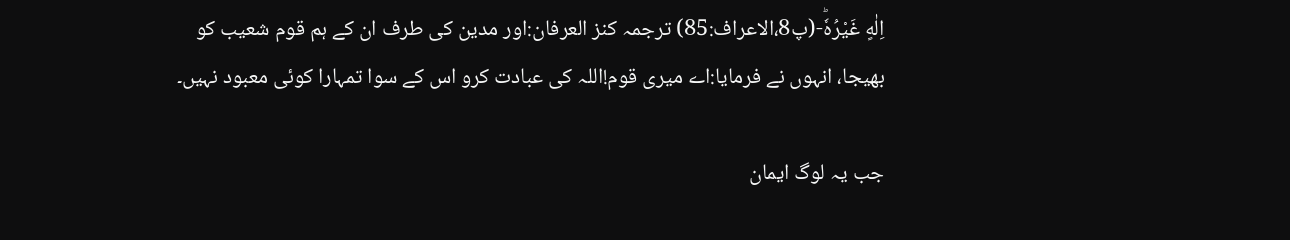اِلٰهٍ غَیْرُهٗؕ-(پ8،الاعراف:85) ترجمہ کنز العرفان:اور مدین کی طرف ان کے ہم قوم شعیب کو بھیجا، انہوں نے فرمایا:اے میری قوم!اللہ کی عبادت کرو اس کے سوا تمہارا کوئی معبود نہیں۔

جب یہ لوگ ایمان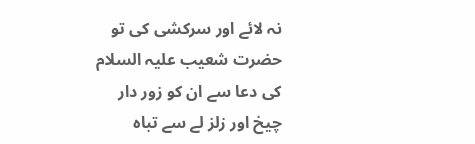نہ لائے اور سرکشی کی تو حضرت شعیب علیہ السلام کی دعا سے ان کو زور دار چیخ اور زلز لے سے تباہ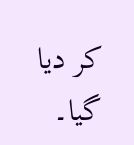کر دیا گیا۔